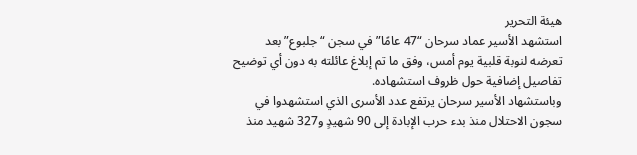هيئة التحرير
استشهد الأسير عماد سرحان “47 عامًا” في سجن “جلبوع” بعد تعرضه لنوبة قلبية يوم أمس، وفق ما تم إبلاغ عائلته به دون أي توضيح تفاصيل إضافية حول ظروف استشهاده.
وباستشهاد الأسير سرحان يرتفع عدد الأسرى الذي استشهدوا في سجون الاحتلال منذ بدء حرب الإبادة إلى 90 شهيدٍ و327 شهيد منذ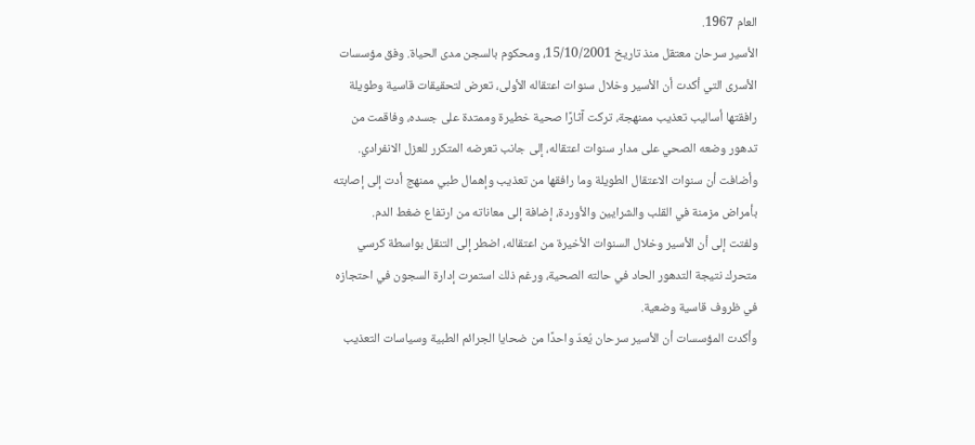العام 1967.
الأسير سرحان معتقل منذ تاريخ 15/10/2001، ومحكوم بالسجن مدى الحياة. وفق مؤسسات الأسرى التي أكدت أن الأسير وخلال سنوات اعتقاله الأولى، تعرض لتحقيقات قاسية وطويلة رافقتها أساليب تعذيب ممنهجة، تركت آثارًا صحية خطيرة وممتدة على جسده، وفاقمت من تدهور وضعه الصحي على مدار سنوات اعتقاله، إلى جانب تعرضه المتكرر للعزل الانفرادي.
وأضافت أن سنوات الاعتقال الطويلة وما رافقها من تعذيب وإهمال طبي ممنهج أدت إلى إصابته بأمراض مزمنة في القلب والشرايين والأوردة، إضافة إلى معاناته من ارتفاع ضغط الدم.
ولفتت إلى أن الأسير وخلال السنوات الأخيرة من اعتقاله، اضطر إلى التنقل بواسطة كرسي متحرك نتيجة التدهور الحاد في حالته الصحية، ورغم ذلك استمرت إدارة السجون في احتجازه في ظروف قاسية وضعية.
وأكدت المؤسسات أن الأسير سرحان يُعدّ واحدًا من ضحايا الجرائم الطبية وسياسات التعذيب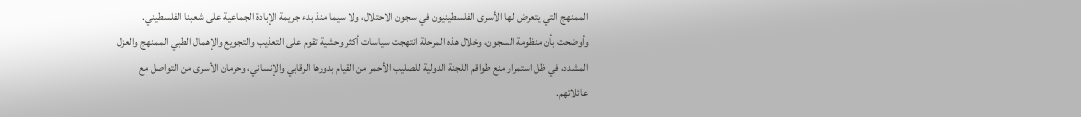الممنهج التي يتعرض لها الأسرى الفلسطينيون في سجون الاحتلال، ولا سيما منذ بدء جريمة الإبادة الجماعية على شعبنا الفلسطيني.
وأوضحت بأن منظومة السجون، وخلال هذه المرحلة انتهجت سياسات أكثر وحشية تقوم على التعذيب والتجويع والإهمال الطبي الممنهج والعزل المشدد، في ظل استمرار منع طواقم اللجنة الدولية للصليب الأحمر من القيام بدورها الرقابي والإنساني، وحرمان الأسرى من التواصل مع عائلاتهم.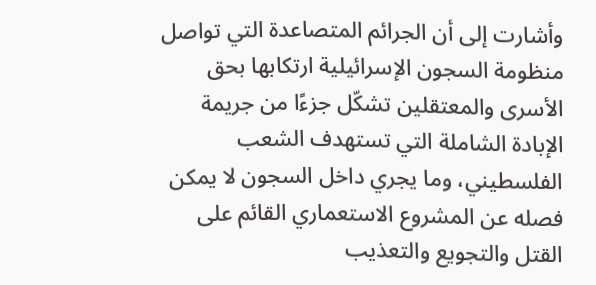وأشارت إلى أن الجرائم المتصاعدة التي تواصل منظومة السجون الإسرائيلية ارتكابها بحق الأسرى والمعتقلين تشكّل جزءًا من جريمة الإبادة الشاملة التي تستهدف الشعب الفلسطيني، وما يجري داخل السجون لا يمكن فصله عن المشروع الاستعماري القائم على القتل والتجويع والتعذيب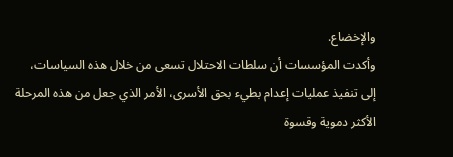والإخضاع.
وأكدت المؤسسات أن سلطات الاحتلال تسعى من خلال هذه السياسات، إلى تنفيذ عمليات إعدام بطيء بحق الأسرى، الأمر الذي جعل من هذه المرحلة الأكثر دموية وقسوة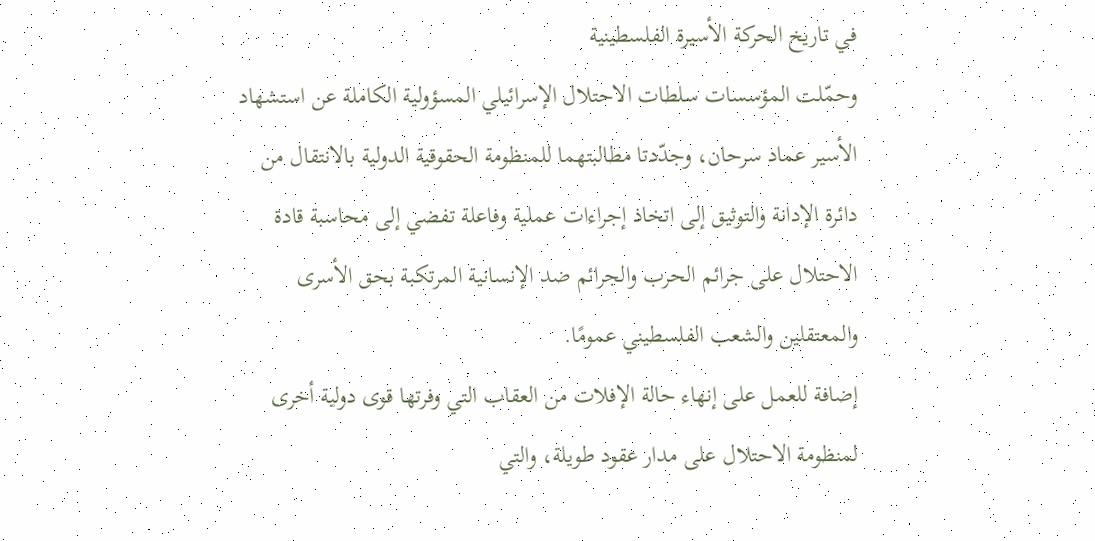في تاريخ الحركة الأسيرة الفلسطينية
وحمّلت المؤسسات سلطات الاحتلال الإسرائيلي المسؤولية الكاملة عن استشهاد الأسير عماد سرحان، وجدّدتا مطالبتهما للمنظومة الحقوقية الدولية بالانتقال من دائرة الإدانة والتوثيق إلى اتخاذ إجراءات عملية وفاعلة تفضي إلى محاسبة قادة الاحتلال على جرائم الحرب والجرائم ضد الإنسانية المرتكبة بحق الأسرى والمعتقلين والشعب الفلسطيني عمومًا.
إضافة للعمل على إنهاء حالة الإفلات من العقاب التي وفرتها قوى دولية أخرى لمنظومة الاحتلال على مدار عقود طويلة، والتي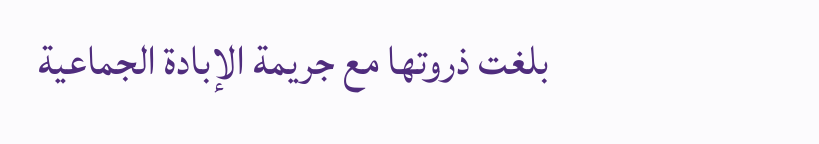بلغت ذروتها مع جريمة الإبادة الجماعية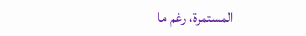المستمرة، رغم ما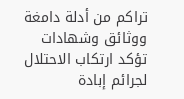تراكم من أدلة دامغة ووثائق وشهادات تؤكد ارتكاب الاحتلال لجرائم إبادة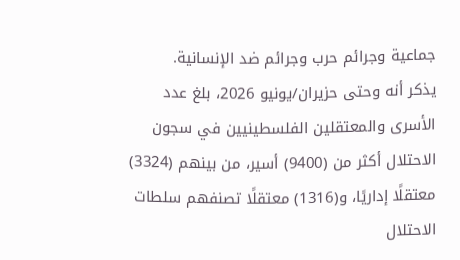جماعية وجرائم حرب وجرائم ضد الإنسانية.
يذكر أنه وحتى حزيران/يونيو 2026، بلغ عدد الأسرى والمعتقلين الفلسطينيين في سجون الاحتلال أكثر من (9400) أسير، من بينهم (3324) معتقلًا إداريًا، و(1316) معتقلًا تصنفهم سلطات الاحتلال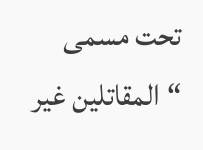تحت مسمى “المقاتلين غير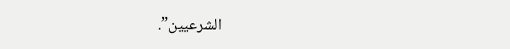الشرعيين”.